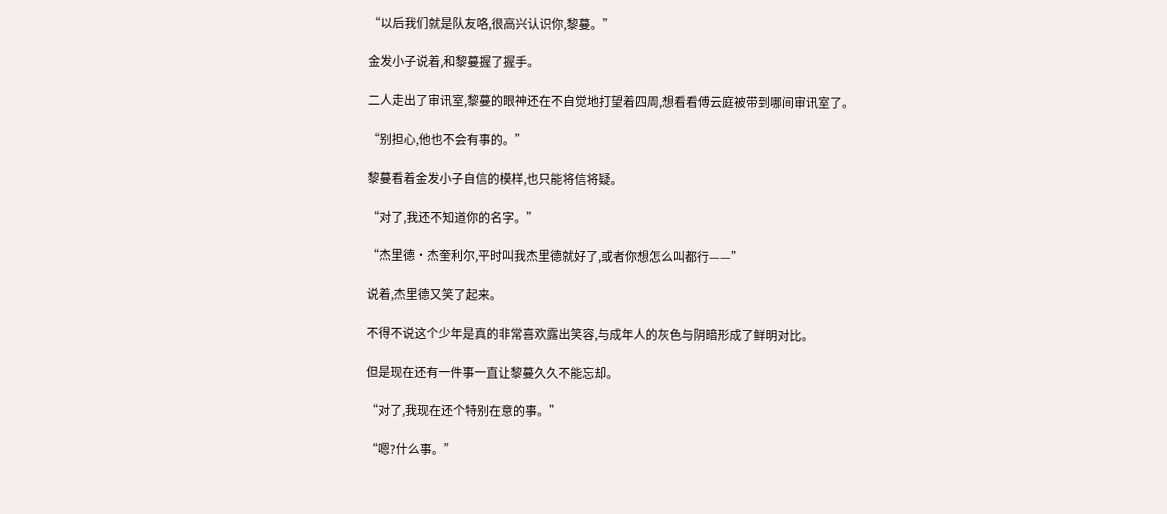“以后我们就是队友咯,很高兴认识你,黎蔓。”

金发小子说着,和黎蔓握了握手。

二人走出了审讯室,黎蔓的眼神还在不自觉地打望着四周,想看看傅云庭被带到哪间审讯室了。

“别担心,他也不会有事的。”

黎蔓看着金发小子自信的模样,也只能将信将疑。

“对了,我还不知道你的名字。”

“杰里德·杰奎利尔,平时叫我杰里德就好了,或者你想怎么叫都行——”

说着,杰里德又笑了起来。

不得不说这个少年是真的非常喜欢露出笑容,与成年人的灰色与阴暗形成了鲜明对比。

但是现在还有一件事一直让黎蔓久久不能忘却。

“对了,我现在还个特别在意的事。”

“嗯?什么事。”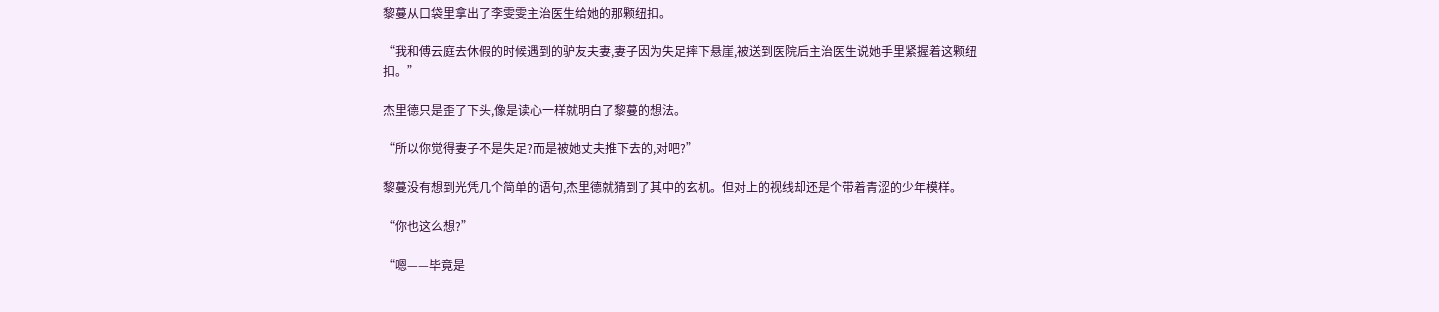黎蔓从口袋里拿出了李雯雯主治医生给她的那颗纽扣。

“我和傅云庭去休假的时候遇到的驴友夫妻,妻子因为失足摔下悬崖,被送到医院后主治医生说她手里紧握着这颗纽扣。”

杰里德只是歪了下头,像是读心一样就明白了黎蔓的想法。

“所以你觉得妻子不是失足?而是被她丈夫推下去的,对吧?”

黎蔓没有想到光凭几个简单的语句,杰里德就猜到了其中的玄机。但对上的视线却还是个带着青涩的少年模样。

“你也这么想?”

“嗯——毕竟是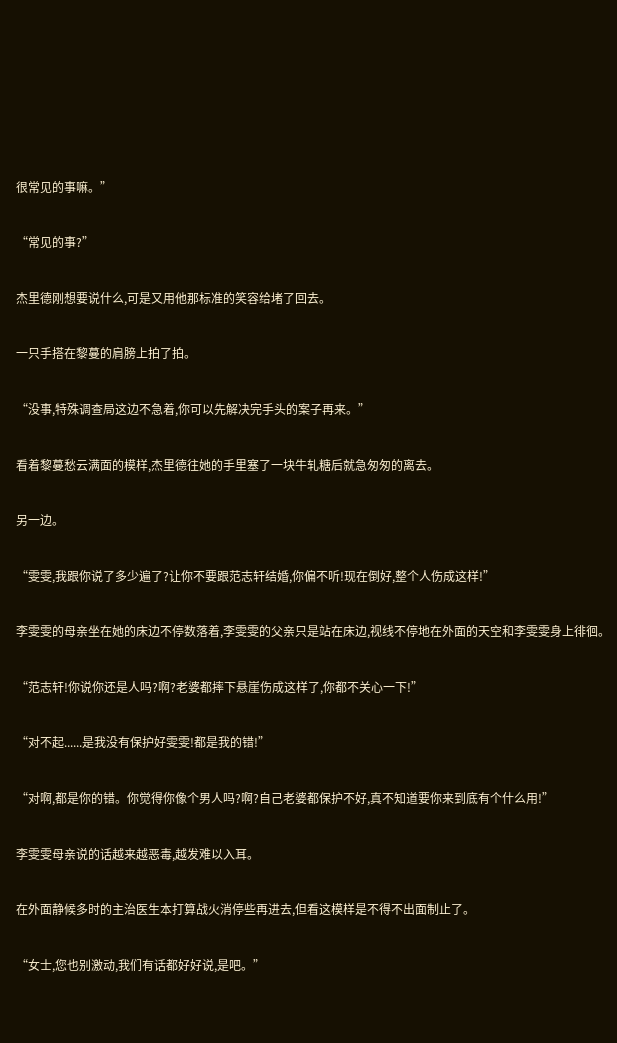很常见的事嘛。”

“常见的事?”

杰里德刚想要说什么,可是又用他那标准的笑容给堵了回去。

一只手搭在黎蔓的肩膀上拍了拍。

“没事,特殊调查局这边不急着,你可以先解决完手头的案子再来。”

看着黎蔓愁云满面的模样,杰里德往她的手里塞了一块牛轧糖后就急匆匆的离去。

另一边。

“雯雯,我跟你说了多少遍了?让你不要跟范志轩结婚,你偏不听!现在倒好,整个人伤成这样!”

李雯雯的母亲坐在她的床边不停数落着,李雯雯的父亲只是站在床边,视线不停地在外面的天空和李雯雯身上徘徊。

“范志轩!你说你还是人吗?啊?老婆都摔下悬崖伤成这样了,你都不关心一下!”

“对不起......是我没有保护好雯雯!都是我的错!”

“对啊,都是你的错。你觉得你像个男人吗?啊?自己老婆都保护不好,真不知道要你来到底有个什么用!”

李雯雯母亲说的话越来越恶毒,越发难以入耳。

在外面静候多时的主治医生本打算战火消停些再进去,但看这模样是不得不出面制止了。

“女士,您也别激动,我们有话都好好说,是吧。”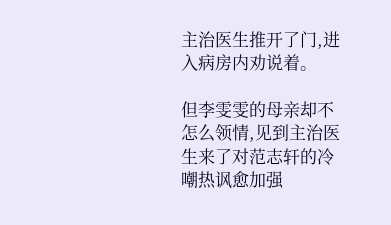主治医生推开了门,进入病房内劝说着。

但李雯雯的母亲却不怎么领情,见到主治医生来了对范志轩的冷嘲热讽愈加强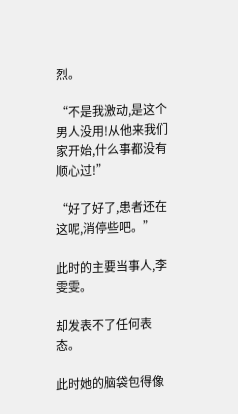烈。

“不是我激动,是这个男人没用!从他来我们家开始,什么事都没有顺心过!”

“好了好了,患者还在这呢,消停些吧。”

此时的主要当事人,李雯雯。

却发表不了任何表态。

此时她的脑袋包得像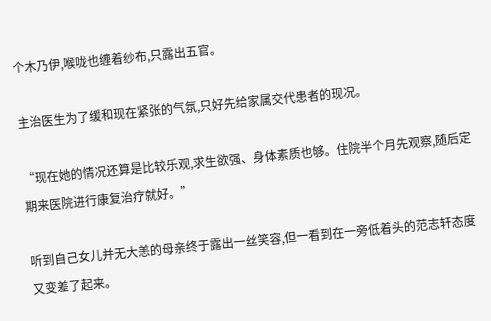个木乃伊,喉咙也缠着纱布,只露出五官。

主治医生为了缓和现在紧张的气氛,只好先给家属交代患者的现况。

“现在她的情况还算是比较乐观,求生欲强、身体素质也够。住院半个月先观察,随后定期来医院进行康复治疗就好。”

听到自己女儿并无大恙的母亲终于露出一丝笑容,但一看到在一旁低着头的范志轩态度又变差了起来。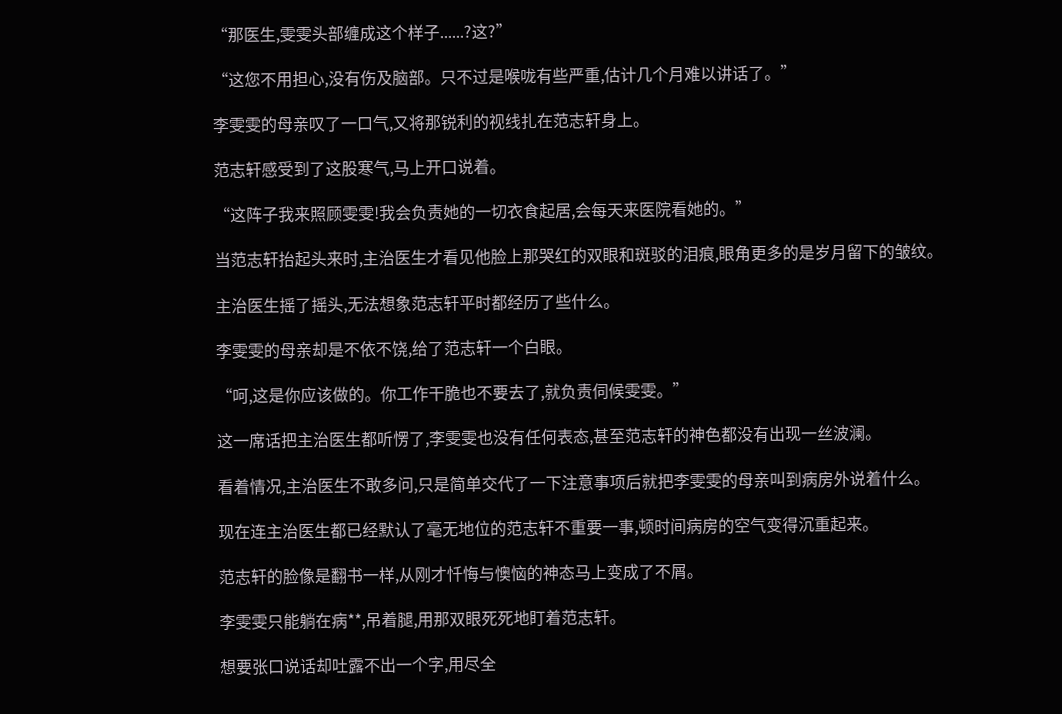“那医生,雯雯头部缠成这个样子......?这?”

“这您不用担心,没有伤及脑部。只不过是喉咙有些严重,估计几个月难以讲话了。”

李雯雯的母亲叹了一口气,又将那锐利的视线扎在范志轩身上。

范志轩感受到了这股寒气,马上开口说着。

“这阵子我来照顾雯雯!我会负责她的一切衣食起居,会每天来医院看她的。”

当范志轩抬起头来时,主治医生才看见他脸上那哭红的双眼和斑驳的泪痕,眼角更多的是岁月留下的皱纹。

主治医生摇了摇头,无法想象范志轩平时都经历了些什么。

李雯雯的母亲却是不依不饶,给了范志轩一个白眼。

“呵,这是你应该做的。你工作干脆也不要去了,就负责伺候雯雯。”

这一席话把主治医生都听愣了,李雯雯也没有任何表态,甚至范志轩的神色都没有出现一丝波澜。

看着情况,主治医生不敢多问,只是简单交代了一下注意事项后就把李雯雯的母亲叫到病房外说着什么。

现在连主治医生都已经默认了毫无地位的范志轩不重要一事,顿时间病房的空气变得沉重起来。

范志轩的脸像是翻书一样,从刚才忏悔与懊恼的神态马上变成了不屑。

李雯雯只能躺在病**,吊着腿,用那双眼死死地盯着范志轩。

想要张口说话却吐露不出一个字,用尽全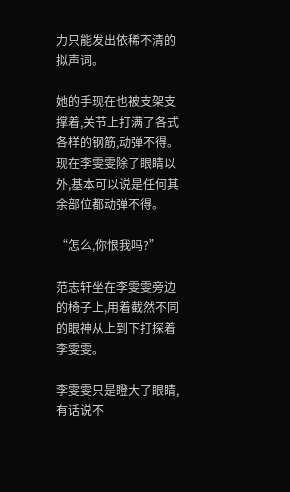力只能发出依稀不清的拟声词。

她的手现在也被支架支撑着,关节上打满了各式各样的钢筋,动弹不得。现在李雯雯除了眼睛以外,基本可以说是任何其余部位都动弹不得。

“怎么,你恨我吗?”

范志轩坐在李雯雯旁边的椅子上,用着截然不同的眼神从上到下打探着李雯雯。

李雯雯只是瞪大了眼睛,有话说不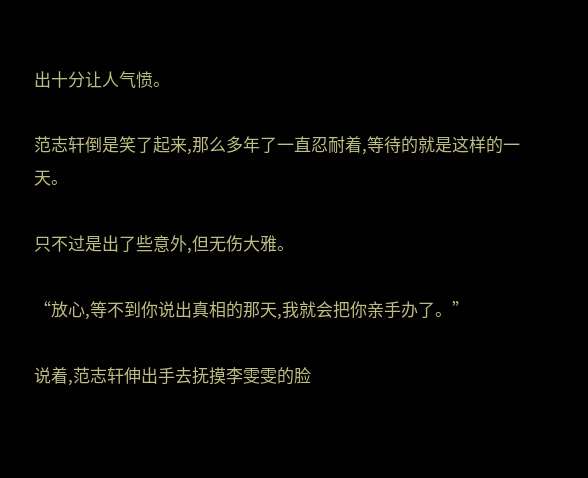出十分让人气愤。

范志轩倒是笑了起来,那么多年了一直忍耐着,等待的就是这样的一天。

只不过是出了些意外,但无伤大雅。

“放心,等不到你说出真相的那天,我就会把你亲手办了。”

说着,范志轩伸出手去抚摸李雯雯的脸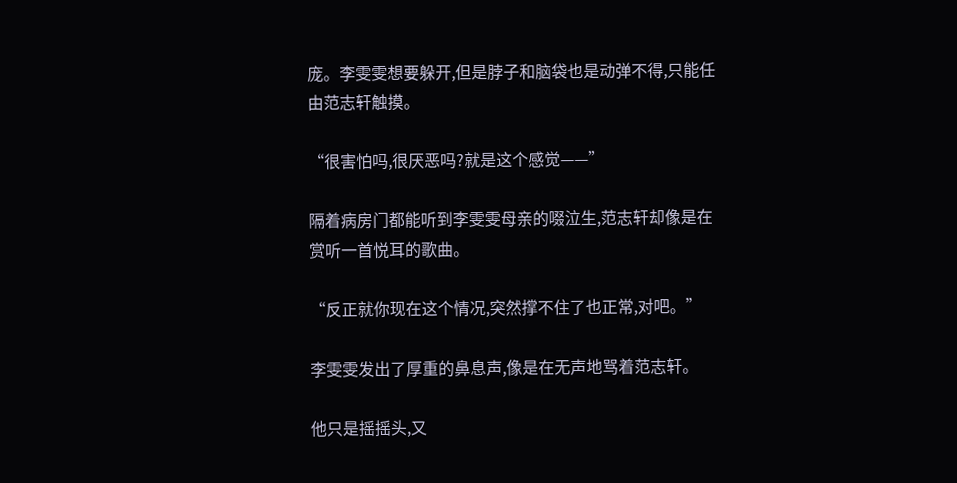庞。李雯雯想要躲开,但是脖子和脑袋也是动弹不得,只能任由范志轩触摸。

“很害怕吗,很厌恶吗?就是这个感觉——”

隔着病房门都能听到李雯雯母亲的啜泣生,范志轩却像是在赏听一首悦耳的歌曲。

“反正就你现在这个情况,突然撑不住了也正常,对吧。”

李雯雯发出了厚重的鼻息声,像是在无声地骂着范志轩。

他只是摇摇头,又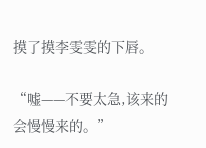摸了摸李雯雯的下唇。

“嘘——不要太急,该来的会慢慢来的。”